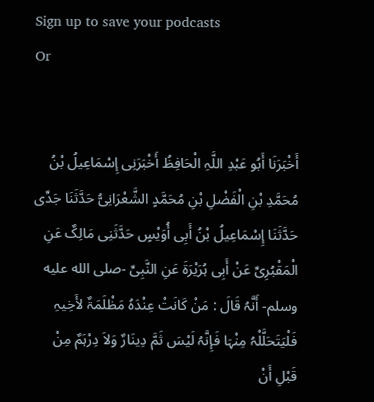Sign up to save your podcasts
Or


أَخْبَرَنَا أَبُو عَبْدِ اللَّہِ الْحَافِظُ أَخْبَرَنِی إِسْمَاعِیلُ بْنُ مُحَمَّدِ بْنِ الْفَضْلِ بْنِ مُحَمَّدٍ الشَّعْرَانِیُّ حَدَّثَنَا جَدِّی حَدَّثَنَا إِسْمَاعِیلُ بْنُ أَبِی أُوَیْسٍ حَدَّثَنِی مَالِکٌ عَنِ الْمَقْبُرِیِّ عَنْ أَبِی ہُرَیْرَۃَ عَنِ النَّبِیِّ -صلى الله عليه وسلم- أَنَّہُ قَالَ : مَنْ کَانَتْ عِنْدَہُ مَظْلَمَۃٌ لأَخِیہِ فَلْیَتَحَلَّلْہُ مِنْہَا فَإِنَّہُ لَیْسَ ثَمَّ دِینَارٌ وَلاَ دِرْہَمٌ مِنْ قَبْلِ أَنْ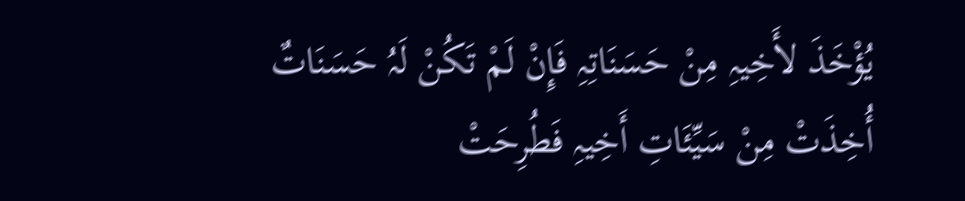یُؤْخَذَ لأَخِیہِ مِنْ حَسَنَاتِہِ فَإِنْ لَمْ تَکُنْ لَہُ حَسَنَاتٌ أُخِذَتْ مِنْ سَیِّئَاتِ أَخِیہِ فَطُرِحَتْ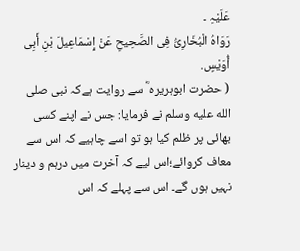عَلَیْہِ ۔
رَوَاہُ الْبُخَارِیُّ فِی الصَّحِیحِ عَنْ إِسْمَاعِیلَ بْنِ أَبِی أُوَیْسٍ.
( حضرت ابوہریرہ ؓ سے روایت ہےکہ نبی صلى الله عليه وسلم نے فرمایا: جس نے اپنے کسی بھائی پر ظلم کیا ہو تو اسے چاہیے کہ اس سے معاف کروائے؛اس لیے کہ آخرت میں درہم و دینار نہیں ہوں گے۔ اس سے پہلے کہ اس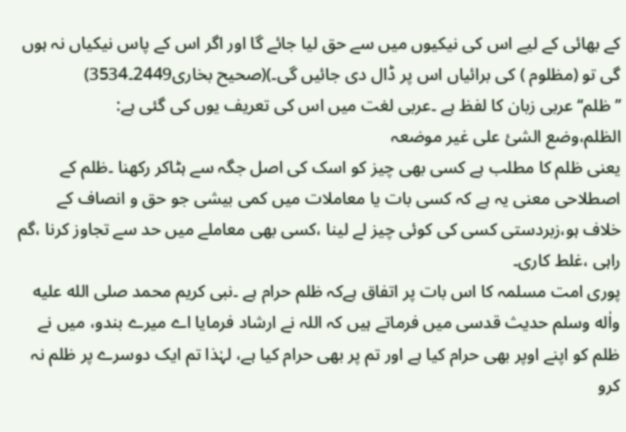کے بھائی کے لیے اس کی نیکیوں میں سے حق لیا جائے گا اور اگر اس کے پاس نیکیاں نہ ہوں گی تو (مظلوم ) کی برائیاں اس پر ڈال دی جائیں گی۔)(صحیح بخاری2449۔3534)
’’ظلم‘‘ عربی زبان کا لفظ ہے ۔عربی لغت میں اس کی تعریف یوں کی گئی ہے:
الظلم،وضع الشیٔ علی غیر موضعہ
یعنی ظلم کا مطلب ہے کسی بھی چیز کو اسک کی اصل جگہ سے ہٹاکر رکھنا ۔ظلم کے اصطلاحی معنی یہ ہے کہ کسی بات یا معاملات میں کمی بیشی جو حق و انصاف کے خلاف ہو،زبردستی کسی کی کوئی چیز لے لینا ،کسی بھی معاملے میں حد سے تجاوز کرنا ،گم راہی ،غلط کاری۔
پوری امت مسلمہ کا اس بات پر اتفاق ہےکہ ظلم حرام ہے ۔نبی کریم محمد صلى الله عليه واٰله وسلم حدیث قدسی میں فرماتے ہیں کہ اللہ نے ارشاد فرمایا اے میرے بندو، میں نے ظلم کو اپنے اوپر بھی حرام کیا ہے اور تم پر بھی حرام کیا ہے، لہٰذا تم ایک دوسرے پر ظلم نہ کرو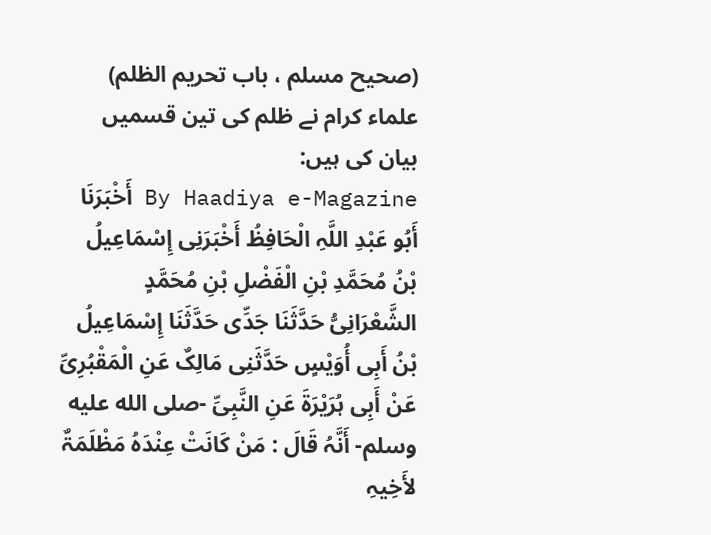(صحیح مسلم ، باب تحریم الظلم)
علماء کرام نے ظلم کی تین قسمیں بیان کی ہیں:
By Haadiya e-Magazine أَخْبَرَنَا أَبُو عَبْدِ اللَّہِ الْحَافِظُ أَخْبَرَنِی إِسْمَاعِیلُ بْنُ مُحَمَّدِ بْنِ الْفَضْلِ بْنِ مُحَمَّدٍ الشَّعْرَانِیُّ حَدَّثَنَا جَدِّی حَدَّثَنَا إِسْمَاعِیلُ بْنُ أَبِی أُوَیْسٍ حَدَّثَنِی مَالِکٌ عَنِ الْمَقْبُرِیِّ عَنْ أَبِی ہُرَیْرَۃَ عَنِ النَّبِیِّ -صلى الله عليه وسلم- أَنَّہُ قَالَ : مَنْ کَانَتْ عِنْدَہُ مَظْلَمَۃٌ لأَخِیہِ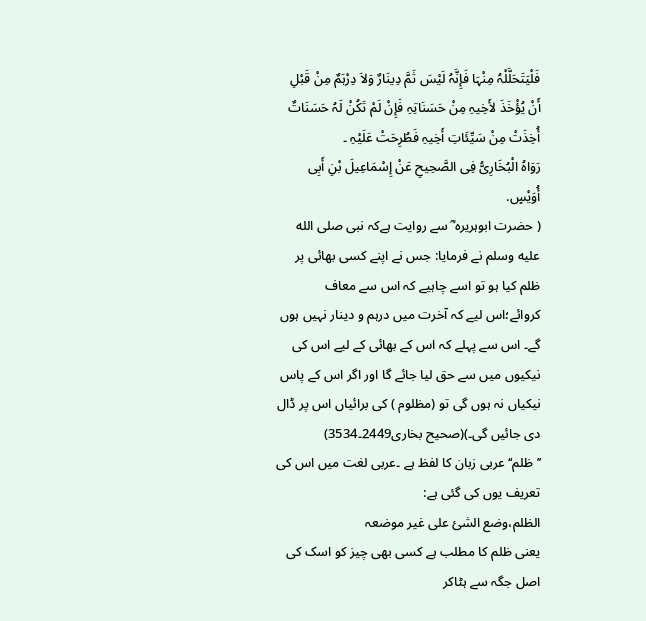فَلْیَتَحَلَّلْہُ مِنْہَا فَإِنَّہُ لَیْسَ ثَمَّ دِینَارٌ وَلاَ دِرْہَمٌ مِنْ قَبْلِ أَنْ یُؤْخَذَ لأَخِیہِ مِنْ حَسَنَاتِہِ فَإِنْ لَمْ تَکُنْ لَہُ حَسَنَاتٌ أُخِذَتْ مِنْ سَیِّئَاتِ أَخِیہِ فَطُرِحَتْ عَلَیْہِ ۔
رَوَاہُ الْبُخَارِیُّ فِی الصَّحِیحِ عَنْ إِسْمَاعِیلَ بْنِ أَبِی أُوَیْسٍ.
( حضرت ابوہریرہ ؓ سے روایت ہےکہ نبی صلى الله عليه وسلم نے فرمایا: جس نے اپنے کسی بھائی پر ظلم کیا ہو تو اسے چاہیے کہ اس سے معاف کروائے؛اس لیے کہ آخرت میں درہم و دینار نہیں ہوں گے۔ اس سے پہلے کہ اس کے بھائی کے لیے اس کی نیکیوں میں سے حق لیا جائے گا اور اگر اس کے پاس نیکیاں نہ ہوں گی تو (مظلوم ) کی برائیاں اس پر ڈال دی جائیں گی۔)(صحیح بخاری2449۔3534)
’’ظلم‘‘ عربی زبان کا لفظ ہے ۔عربی لغت میں اس کی تعریف یوں کی گئی ہے:
الظلم،وضع الشیٔ علی غیر موضعہ
یعنی ظلم کا مطلب ہے کسی بھی چیز کو اسک کی اصل جگہ سے ہٹاکر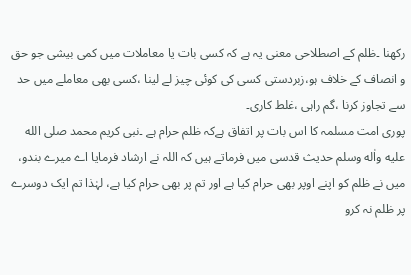رکھنا ۔ظلم کے اصطلاحی معنی یہ ہے کہ کسی بات یا معاملات میں کمی بیشی جو حق و انصاف کے خلاف ہو،زبردستی کسی کی کوئی چیز لے لینا ،کسی بھی معاملے میں حد سے تجاوز کرنا ،گم راہی ،غلط کاری۔
پوری امت مسلمہ کا اس بات پر اتفاق ہےکہ ظلم حرام ہے ۔نبی کریم محمد صلى الله عليه واٰله وسلم حدیث قدسی میں فرماتے ہیں کہ اللہ نے ارشاد فرمایا اے میرے بندو، میں نے ظلم کو اپنے اوپر بھی حرام کیا ہے اور تم پر بھی حرام کیا ہے، لہٰذا تم ایک دوسرے پر ظلم نہ کرو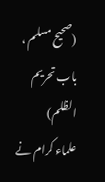(صحیح مسلم ، باب تحریم الظلم)
علماء کرام نے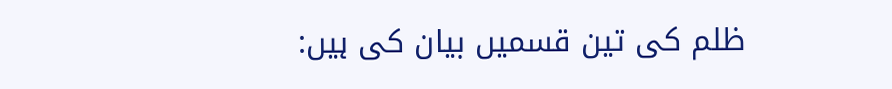ظلم کی تین قسمیں بیان کی ہیں: